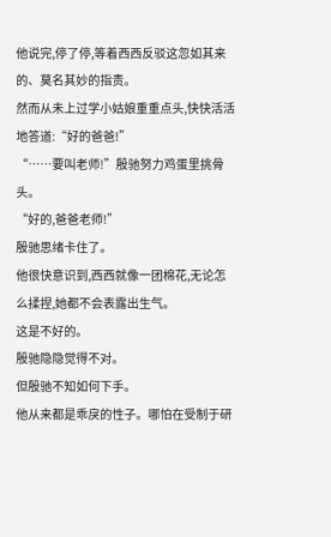他说完,停了停,等着西西反驳这忽如其来的、莫名其妙的指责。
然而从未上过学小姑娘重重点头,快快活活地答道:“好的爸爸!”
“……要叫老师!”殷驰努力鸡蛋里挑骨头。
“好的,爸爸老师!”
殷驰思绪卡住了。
他很快意识到,西西就像一团棉花,无论怎么揉捏,她都不会表露出生气。
这是不好的。
殷驰隐隐觉得不对。
但殷驰不知如何下手。
他从来都是乖戾的性子。哪怕在受制于研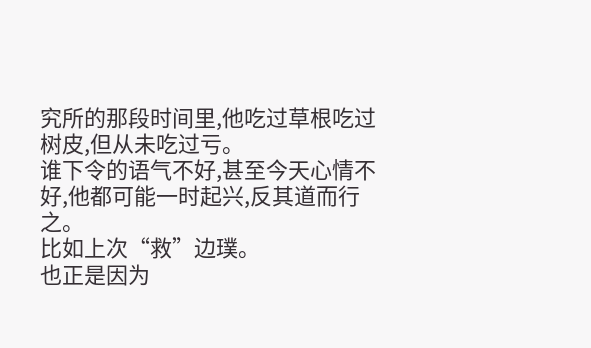究所的那段时间里,他吃过草根吃过树皮,但从未吃过亏。
谁下令的语气不好,甚至今天心情不好,他都可能一时起兴,反其道而行之。
比如上次“救”边璞。
也正是因为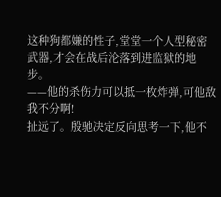这种狗都嫌的性子,堂堂一个人型秘密武器,才会在战后沦落到进监狱的地步。
——他的杀伤力可以抵一枚炸弹,可他敌我不分啊!
扯远了。殷驰决定反向思考一下,他不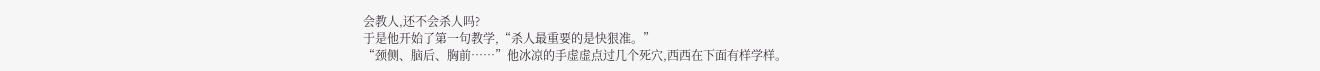会教人,还不会杀人吗?
于是他开始了第一句教学,“杀人最重要的是快狠准。”
“颈侧、脑后、胸前……”他冰凉的手虚虚点过几个死穴,西西在下面有样学样。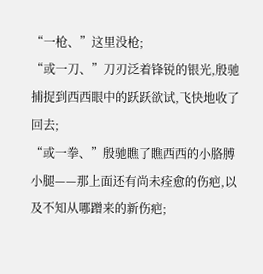“一枪、”这里没枪;
“或一刀、”刀刃泛着锋锐的银光,殷驰捕捉到西西眼中的跃跃欲试,飞快地收了回去;
“或一拳、”殷驰瞧了瞧西西的小胳膊小腿——那上面还有尚未痊愈的伤疤,以及不知从哪蹭来的新伤疤;